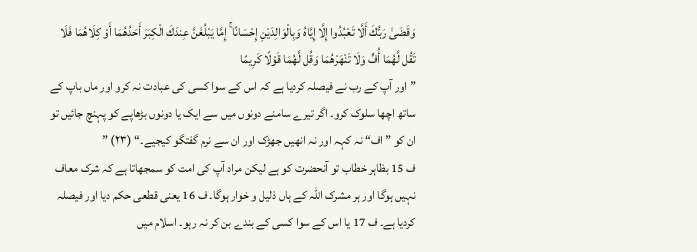وَقَضَىٰ رَبُّكَ أَلَّا تَعْبُدُوا إِلَّا إِيَّاهُ وَبِالْوَالِدَيْنِ إِحْسَانًا ۚ إِمَّا يَبْلُغَنَّ عِندَكَ الْكِبَرَ أَحَدُهُمَا أَوْ كِلَاهُمَا فَلَا تَقُل لَّهُمَا أُفٍّ وَلَا تَنْهَرْهُمَا وَقُل لَّهُمَا قَوْلًا كَرِيمًا
” اور آپ کے رب نے فیصلہ کردیا ہے کہ اس کے سوا کسی کی عبادت نہ کرو اور ماں باپ کے ساتھ اچھا سلوک کرو۔ اگر تیرے سامنے دونوں میں سے ایک یا دونوں بڑھاپے کو پہنچ جائیں تو ان کو ” اف“ نہ کہہ اور نہ انھیں جھڑک اور ان سے نرم گفتگو کیجیے۔“ (٢٣) ”
ف 15 بظاہر خطاب تو آنحضرت کو ہے لیکن مراد آپ کی امت کو سمجھاتا ہے کہ شرک معاف نہیں ہوگا اور ہر مشرک اللہ کے ہاں ذلیل و خوار ہوگا۔ ف 16 یعنی قطعی حکم دیا اور فیصلہ کردیا ہے۔ ف 17 یا اس کے سوا کسی کے بندے بن کر نہ رہو۔ اسلام میں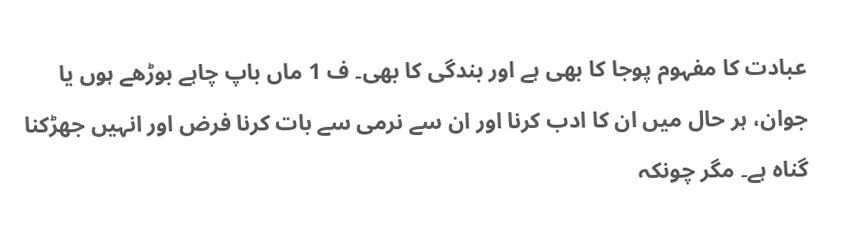عبادت کا مفہوم پوجا کا بھی ہے اور بندگی کا بھی۔ ف 1 ماں باپ چاہے بوڑھے ہوں یا جوان، ہر حال میں ان کا ادب کرنا اور ان سے نرمی سے بات کرنا فرض اور انہیں جھڑکنا گناہ ہے۔ مگر چونکہ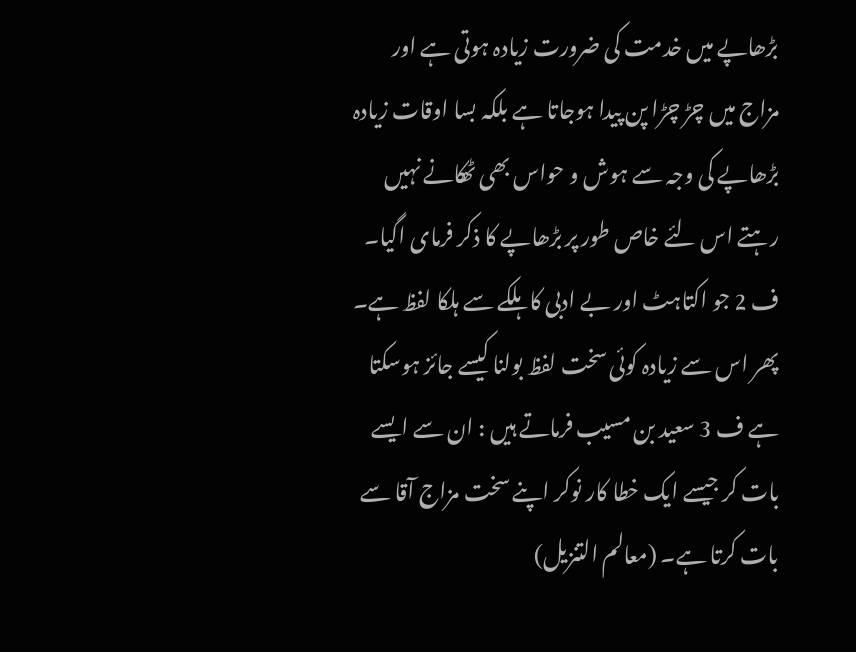بڑھاپے میں خدمت کی ضرورت زیادہ ہوتی ہے اور مزاج میں چڑ چڑا پن پیدا ہوجاتا ہے بلکہ بسا اوقات زیادہ بڑھاپے کی وجہ سے ہوش و حواس بھی ٹھکانے نہیں رہتے اس لئے خاص طور پر بڑھاپے کا ذکر فرمای اگیا۔ ف 2 جو اکتاہٹ اور بے ادبی کا ہلکے سے ہلکا لفظ ہے۔ پھر اس سے زیادہ کوئی سخت لفظ بولنا کیسے جائز ہوسکتا ہے ف 3 سعید بن مسیب فرماتے ہیں : ان سے ایسے بات کر جیسے ایک خطا کار نوکر اپنے سخت مزاج آقا سے بات کرتا ہے۔ (معالم التنزیل)